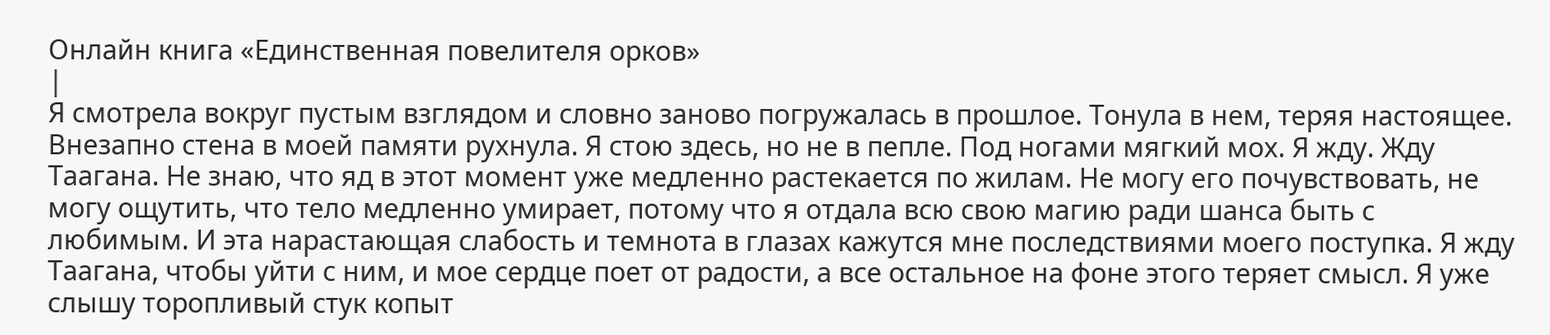Онлайн книга «Единственная повелителя орков»
|
Я смотрела вокруг пустым взглядом и словно заново погружалась в прошлое. Тонула в нем, теряя настоящее. Внезапно стена в моей памяти рухнула. Я стою здесь, но не в пепле. Под ногами мягкий мох. Я жду. Жду Таагана. Не знаю, что яд в этот момент уже медленно растекается по жилам. Не могу его почувствовать, не могу ощутить, что тело медленно умирает, потому что я отдала всю свою магию ради шанса быть с любимым. И эта нарастающая слабость и темнота в глазах кажутся мне последствиями моего поступка. Я жду Таагана, чтобы уйти с ним, и мое сердце поет от радости, а все остальное на фоне этого теряет смысл. Я уже слышу торопливый стук копыт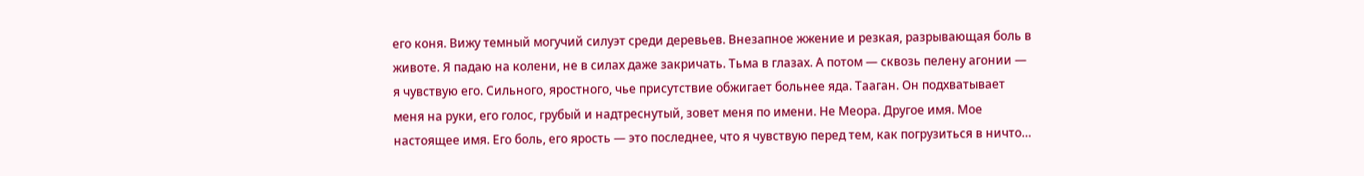его коня. Вижу темный могучий силуэт среди деревьев. Внезапное жжение и резкая, разрывающая боль в животе. Я падаю на колени, не в силах даже закричать. Тьма в глазах. А потом — сквозь пелену агонии — я чувствую его. Сильного, яростного, чье присутствие обжигает больнее яда. Тааган. Он подхватывает меня на руки, его голос, грубый и надтреснутый, зовет меня по имени. Не Меора. Другое имя. Мое настоящее имя. Его боль, его ярость — это последнее, что я чувствую перед тем, как погрузиться в ничто…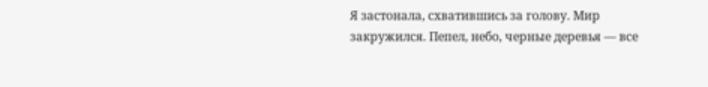Я застонала, схватившись за голову. Мир закружился. Пепел, небо, черные деревья — все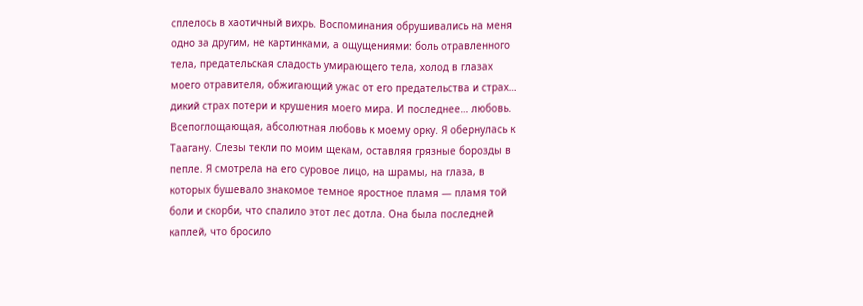сплелось в хаотичный вихрь. Воспоминания обрушивались на меня одно за другим, не картинками, а ощущениями: боль отравленного тела, предательская сладость умирающего тела, холод в глазах моего отравителя, обжигающий ужас от его предательства и страх… дикий страх потери и крушения моего мира. И последнее… любовь. Всепоглощающая, абсолютная любовь к моему орку. Я обернулась к Таагану. Слезы текли по моим щекам, оставляя грязные борозды в пепле. Я смотрела на его суровое лицо, на шрамы, на глаза, в которых бушевало знакомое темное яростное пламя — пламя той боли и скорби, что спалило этот лес дотла. Она была последней каплей, что бросило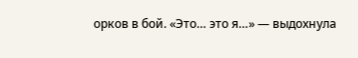орков в бой. «Это… это я…» — выдохнула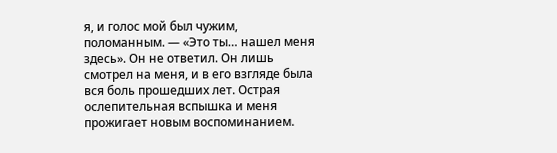я, и голос мой был чужим, поломанным. — «Это ты… нашел меня здесь». Он не ответил. Он лишь смотрел на меня, и в его взгляде была вся боль прошедших лет. Острая ослепительная вспышка и меня прожигает новым воспоминанием.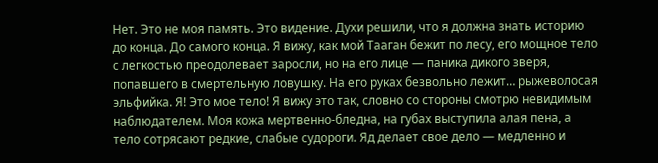Нет. Это не моя память. Это видение. Духи решили, что я должна знать историю до конца. До самого конца. Я вижу, как мой Тааган бежит по лесу, его мощное тело с легкостью преодолевает заросли, но на его лице — паника дикого зверя, попавшего в смертельную ловушку. На его руках безвольно лежит… рыжеволосая эльфийка. Я! Это мое тело! Я вижу это так, словно со стороны смотрю невидимым наблюдателем. Моя кожа мертвенно-бледна, на губах выступила алая пена, а тело сотрясают редкие, слабые судороги. Яд делает свое дело — медленно и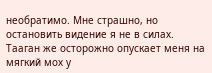необратимо. Мне страшно, но остановить видение я не в силах. Тааган же осторожно опускает меня на мягкий мох у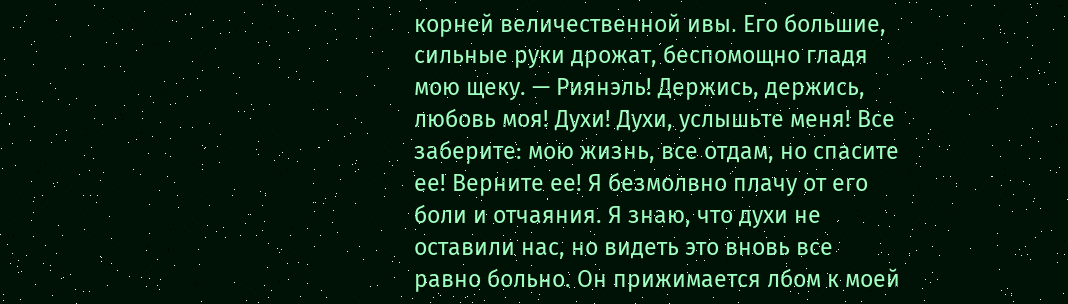корней величественной ивы. Его большие, сильные руки дрожат, беспомощно гладя мою щеку. — Риянэль! Держись, держись, любовь моя! Духи! Духи, услышьте меня! Все заберите: мою жизнь, все отдам, но спасите ее! Верните ее! Я безмолвно плачу от его боли и отчаяния. Я знаю, что духи не оставили нас, но видеть это вновь все равно больно. Он прижимается лбом к моей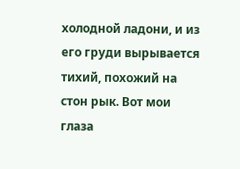холодной ладони, и из его груди вырывается тихий, похожий на стон рык. Вот мои глаза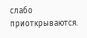слабо приоткрываются.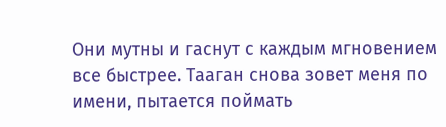Они мутны и гаснут с каждым мгновением все быстрее. Тааган снова зовет меня по имени, пытается поймать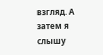взгляд. А затем я слышу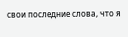свои последние слова, что я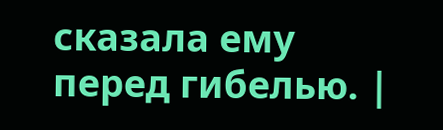сказала ему перед гибелью. |